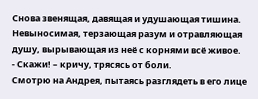Снова звенящая, давящая и удушающая тишина. Невыносимая, терзающая разум и отравляющая душу, вырывающая из неё с корнями всё живое.
- Скажи! – кричу, трясясь от боли.
Смотрю на Андрея, пытаясь разглядеть в его лице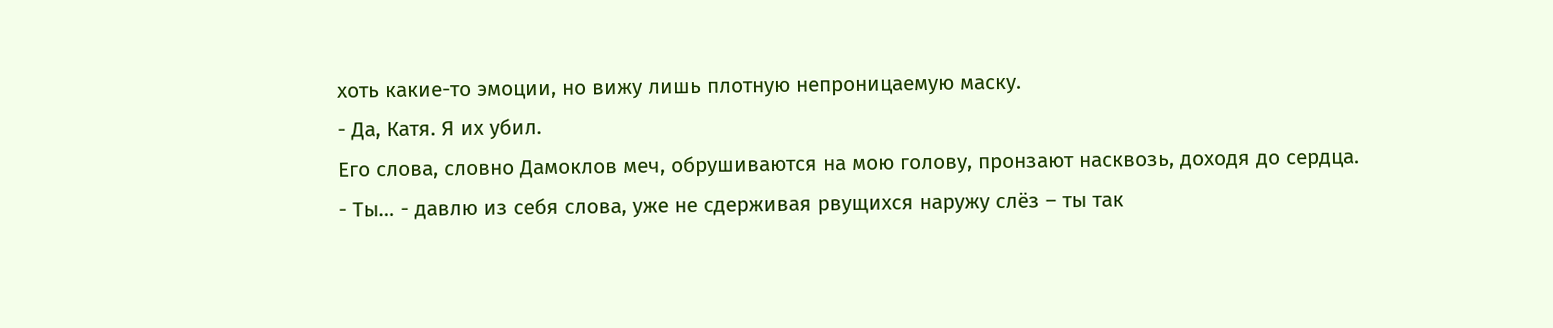хоть какие-то эмоции, но вижу лишь плотную непроницаемую маску.
- Да, Катя. Я их убил.
Его слова, словно Дамоклов меч, обрушиваются на мою голову, пронзают насквозь, доходя до сердца.
- Ты… - давлю из себя слова, уже не сдерживая рвущихся наружу слёз – ты так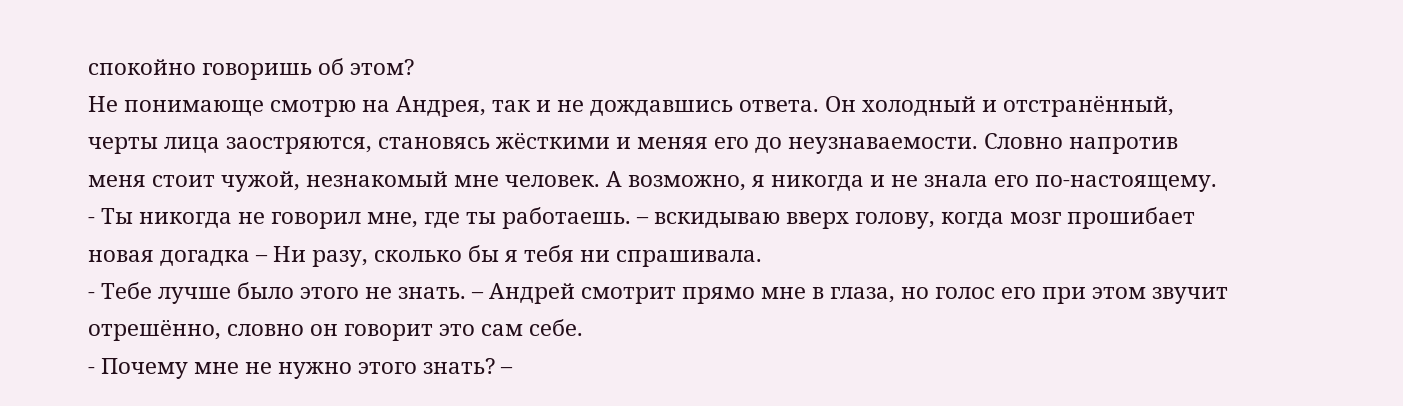спокойно говоришь об этом?
Не понимающе смотрю на Андрея, так и не дождавшись ответа. Он холодный и отстранённый, черты лица заостряются, становясь жёсткими и меняя его до неузнаваемости. Словно напротив меня стоит чужой, незнакомый мне человек. А возможно, я никогда и не знала его по-настоящему.
- Ты никогда не говорил мне, где ты работаешь. – вскидываю вверх голову, когда мозг прошибает новая догадка – Ни разу, сколько бы я тебя ни спрашивала.
- Тебе лучше было этого не знать. – Андрей смотрит прямо мне в глаза, но голос его при этом звучит отрешённо, словно он говорит это сам себе.
- Почему мне не нужно этого знать? –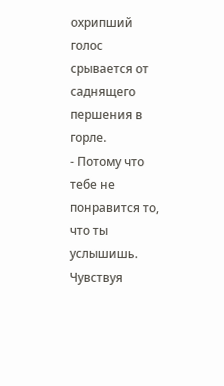охрипший голос срывается от саднящего першения в горле.
- Потому что тебе не понравится то, что ты услышишь.
Чувствуя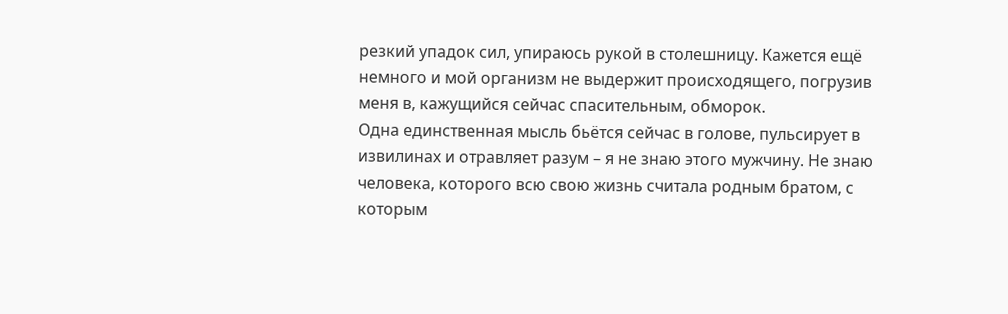резкий упадок сил, упираюсь рукой в столешницу. Кажется ещё немного и мой организм не выдержит происходящего, погрузив меня в, кажущийся сейчас спасительным, обморок.
Одна единственная мысль бьётся сейчас в голове, пульсирует в извилинах и отравляет разум – я не знаю этого мужчину. Не знаю человека, которого всю свою жизнь считала родным братом, с которым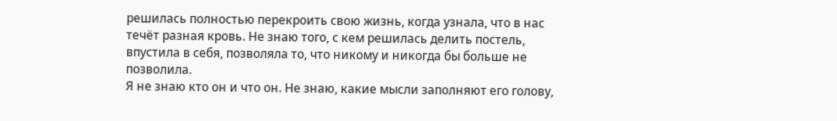решилась полностью перекроить свою жизнь, когда узнала, что в нас течёт разная кровь. Не знаю того, с кем решилась делить постель, впустила в себя, позволяла то, что никому и никогда бы больше не позволила.
Я не знаю кто он и что он. Не знаю, какие мысли заполняют его голову,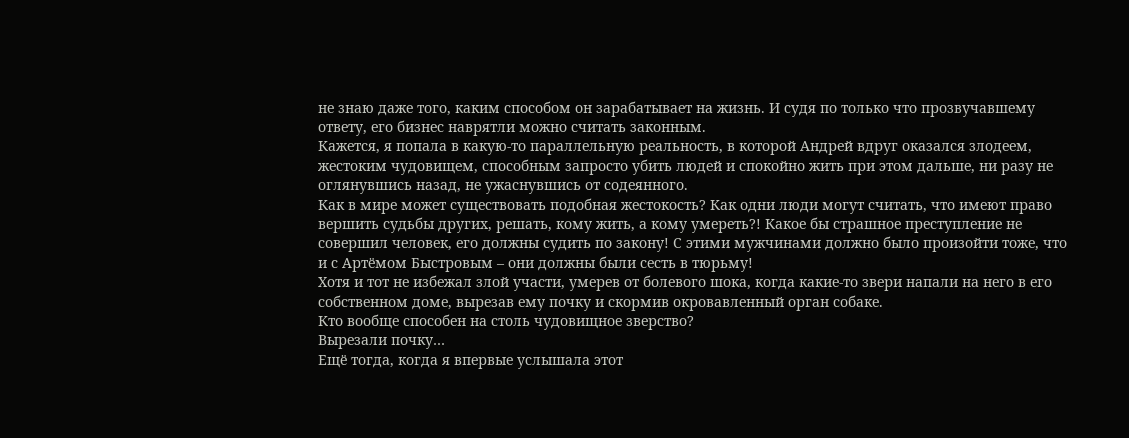не знаю даже того, каким способом он зарабатывает на жизнь. И судя по только что прозвучавшему ответу, его бизнес наврятли можно считать законным.
Кажется, я попала в какую-то параллельную реальность, в которой Андрей вдруг оказался злодеем, жестоким чудовищем, способным запросто убить людей и спокойно жить при этом дальше, ни разу не оглянувшись назад, не ужаснувшись от содеянного.
Как в мире может существовать подобная жестокость? Как одни люди могут считать, что имеют право вершить судьбы других, решать, кому жить, а кому умереть?! Какое бы страшное преступление не совершил человек, его должны судить по закону! С этими мужчинами должно было произойти тоже, что и с Артёмом Быстровым – они должны были сесть в тюрьму!
Хотя и тот не избежал злой участи, умерев от болевого шока, когда какие-то звери напали на него в его собственном доме, вырезав ему почку и скормив окровавленный орган собаке.
Кто вообще способен на столь чудовищное зверство?
Вырезали почку…
Ещё тогда, когда я впервые услышала этот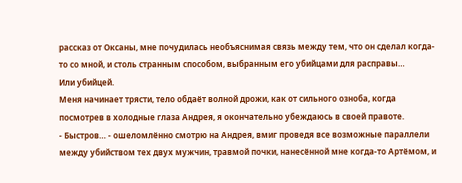рассказ от Оксаны, мне почудилась необъяснимая связь между тем, что он сделал когда-то со мной, и столь странным способом, выбранным его убийцами для расправы…
Или убийцей.
Меня начинает трясти, тело обдаёт волной дрожи, как от сильного озноба, когда посмотрев в холодные глаза Андрея, я окончательно убеждаюсь в своей правоте.
- Быстров… - ошеломлённо смотрю на Андрея, вмиг проведя все возможные параллели между убийством тех двух мужчин, травмой почки, нанесённой мне когда-то Артёмом, и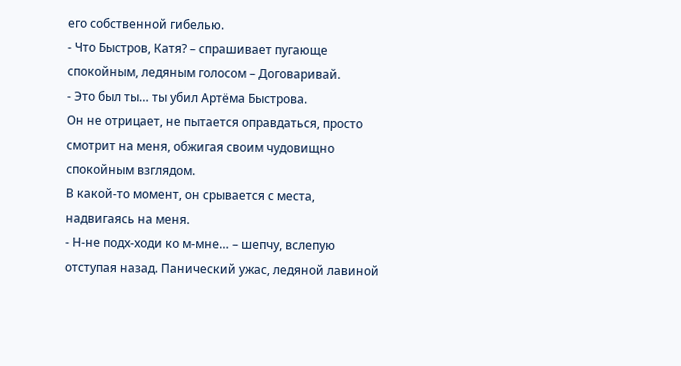его собственной гибелью.
- Что Быстров, Катя? – спрашивает пугающе спокойным, ледяным голосом – Договаривай.
- Это был ты… ты убил Артёма Быстрова.
Он не отрицает, не пытается оправдаться, просто смотрит на меня, обжигая своим чудовищно спокойным взглядом.
В какой-то момент, он срывается с места, надвигаясь на меня.
- Н-не подх-ходи ко м-мне… – шепчу, вслепую отступая назад. Панический ужас, ледяной лавиной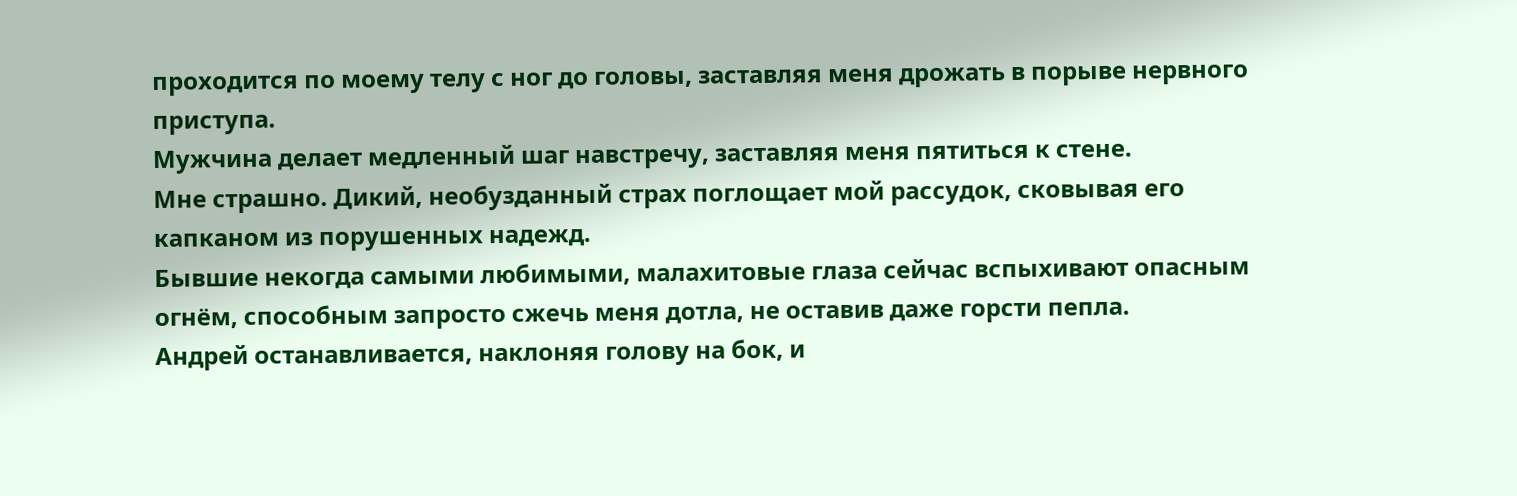проходится по моему телу с ног до головы, заставляя меня дрожать в порыве нервного приступа.
Мужчина делает медленный шаг навстречу, заставляя меня пятиться к стене.
Мне страшно. Дикий, необузданный страх поглощает мой рассудок, сковывая его капканом из порушенных надежд.
Бывшие некогда самыми любимыми, малахитовые глаза сейчас вспыхивают опасным огнём, способным запросто сжечь меня дотла, не оставив даже горсти пепла.
Андрей останавливается, наклоняя голову на бок, и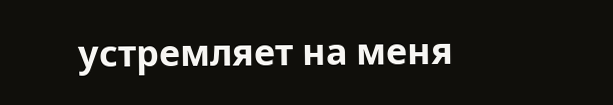устремляет на меня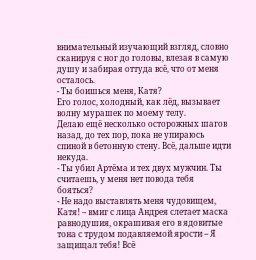внимательный изучающий взгляд, словно сканируя с ног до головы, влезая в самую душу и забирая оттуда всё, что от меня осталось.
- Ты боишься меня, Катя?
Его голос, холодный, как лёд, вызывает волну мурашек по моему телу.
Делаю ещё несколько осторожных шагов назад, до тех пор, пока не упираюсь спиной в бетонную стену. Всё, дальше идти некуда.
- Ты убил Артёма и тех двух мужчин. Ты считаешь, у меня нет повода тебя бояться?
- Не надо выставлять меня чудовищем, Катя! – вмиг с лица Андрея слетает маска равнодушия, окрашивая его в ядовитые тона с трудом подавляемой ярости – Я защищал тебя! Всё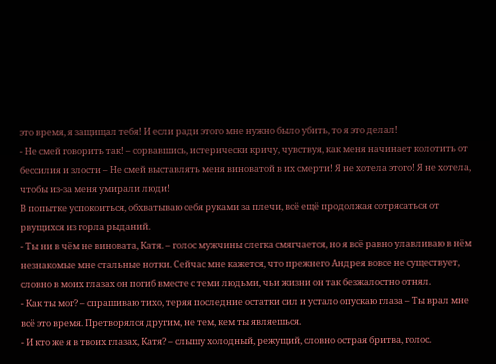это время, я защищал тебя! И если ради этого мне нужно было убить, то я это делал!
- Не смей говорить так! – сорвавшись, истерически кричу, чувствуя, как меня начинает колотить от бессилия и злости – Не смей выставлять меня виноватой в их смерти! Я не хотела этого! Я не хотела, чтобы из-за меня умирали люди!
В попытке успокоиться, обхватываю себя руками за плечи, всё ещё продолжая сотрясаться от рвущихся из горла рыданий.
- Ты ни в чём не виновата, Катя. – голос мужчины слегка смягчается, но я всё равно улавливаю в нём незнакомые мне стальные нотки. Сейчас мне кажется, что прежнего Андрея вовсе не существует, словно в моих глазах он погиб вместе с теми людьми, чьи жизни он так безжалостно отнял.
- Как ты мог? – спрашиваю тихо, теряя последние остатки сил и устало опускаю глаза – Ты врал мне всё это время. Претворялся другим, не тем, кем ты являешься.
- И кто же я в твоих глазах, Катя? – слышу холодный, режущий, словно острая бритва, голос.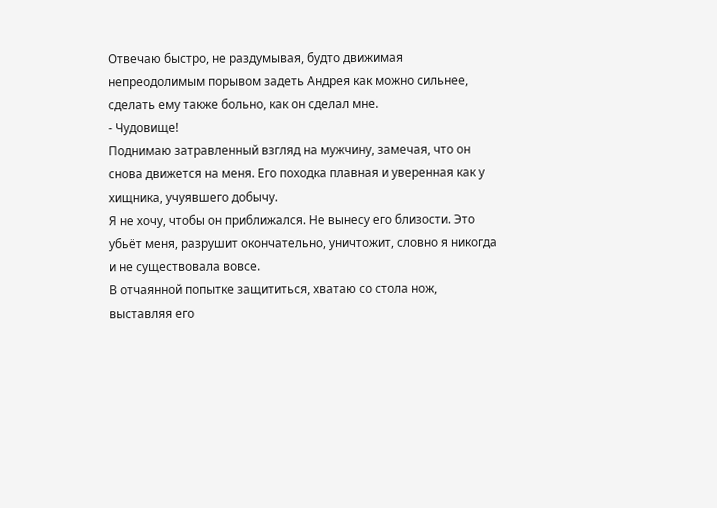Отвечаю быстро, не раздумывая, будто движимая непреодолимым порывом задеть Андрея как можно сильнее, сделать ему также больно, как он сделал мне.
- Чудовище!
Поднимаю затравленный взгляд на мужчину, замечая, что он снова движется на меня. Его походка плавная и уверенная как у хищника, учуявшего добычу.
Я не хочу, чтобы он приближался. Не вынесу его близости. Это убьёт меня, разрушит окончательно, уничтожит, словно я никогда и не существовала вовсе.
В отчаянной попытке защититься, хватаю со стола нож, выставляя его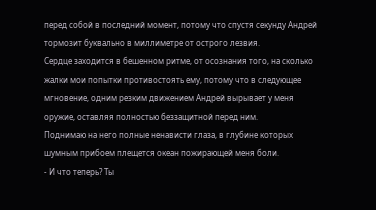перед собой в последний момент, потому что спустя секунду Андрей тормозит буквально в миллиметре от острого лезвия.
Сердце заходится в бешенном ритме, от осознания того, на сколько жалки мои попытки противостоять ему, потому что в следующее мгновение, одним резким движением Андрей вырывает у меня оружие, оставляя полностью беззащитной перед ним.
Поднимаю на него полные ненависти глаза, в глубине которых шумным прибоем плещется океан пожирающей меня боли.
- И что теперь? Ты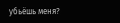убьёшь меня?